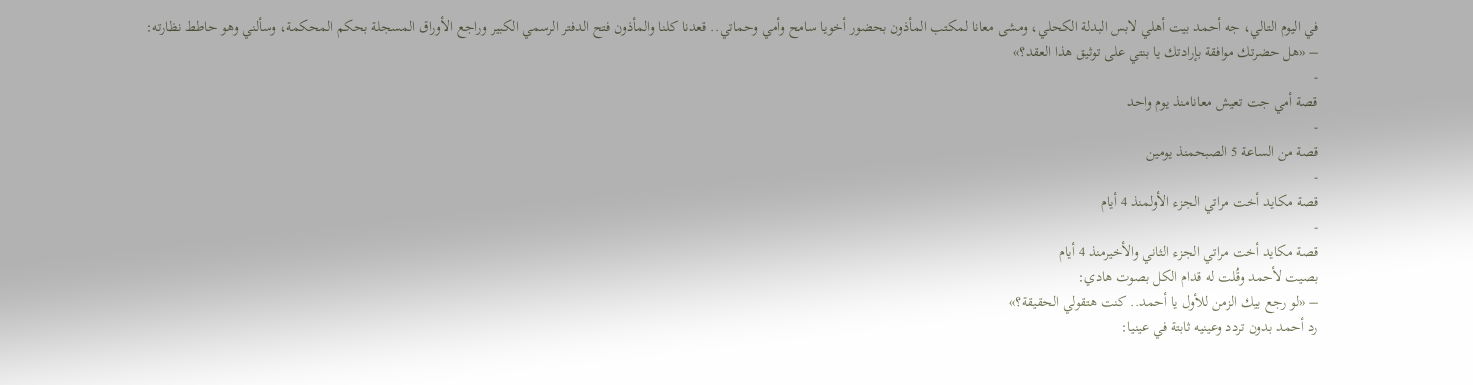في اليوم التالي، جه أحمد بيت أهلي لابس البدلة الكحلي، ومشى معانا لمكتب المأذون بحضور أخويا سامح وأمي وحماتي.. قعدنا كلنا والمأذون فتح الدفتر الرسمي الكبير وراجع الأوراق المسجلة بحكم المحكمة، وسألني وهو حاطط نظارته:
– «هل حضرتك موافقة بإرادتك يا بنتي على توثيق هذا العقد؟»
-
قصة أمي جت تعيش معانامنذ يوم واحد
-
قصة من الساعة 5 الصبحمنذ يومين
-
قصة مكايد أخت مراتي الجزء الأولمنذ 4 أيام
-
قصة مكايد أخت مراتي الجزء الثاني والأخيرمنذ 4 أيام
بصيت لأحمد وقُلت له قدام الكل بصوت هادي:
– «لو رجع بيك الزمن للأول يا أحمد.. كنت هتقولي الحقيقة؟»
رد أحمد بدون تردد وعينيه ثابتة في عينيا: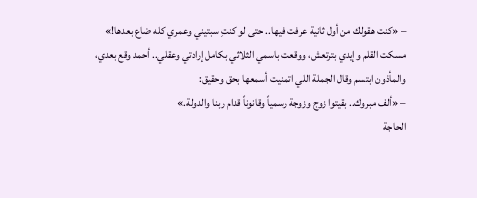– «كنت هقولك من أول ثانية عرفت فيها.. حتى لو كنتِ سبتيني وعمري كله ضاع بعدها!»
مسكت القلم وإيدي بترتعش، ووقعت باسمي الثلاثي بكامل إرادتي وعقلي.. أحمد وقع بعدي، والمأذون ابتسم وقال الجملة اللي اتمنيت أسمعها بحق وحقيق:
– «ألف مبروك.. بقيتوا زوج وزوجة رسمياً وقانوناً قدام ربنا والدولة.»
الحاجة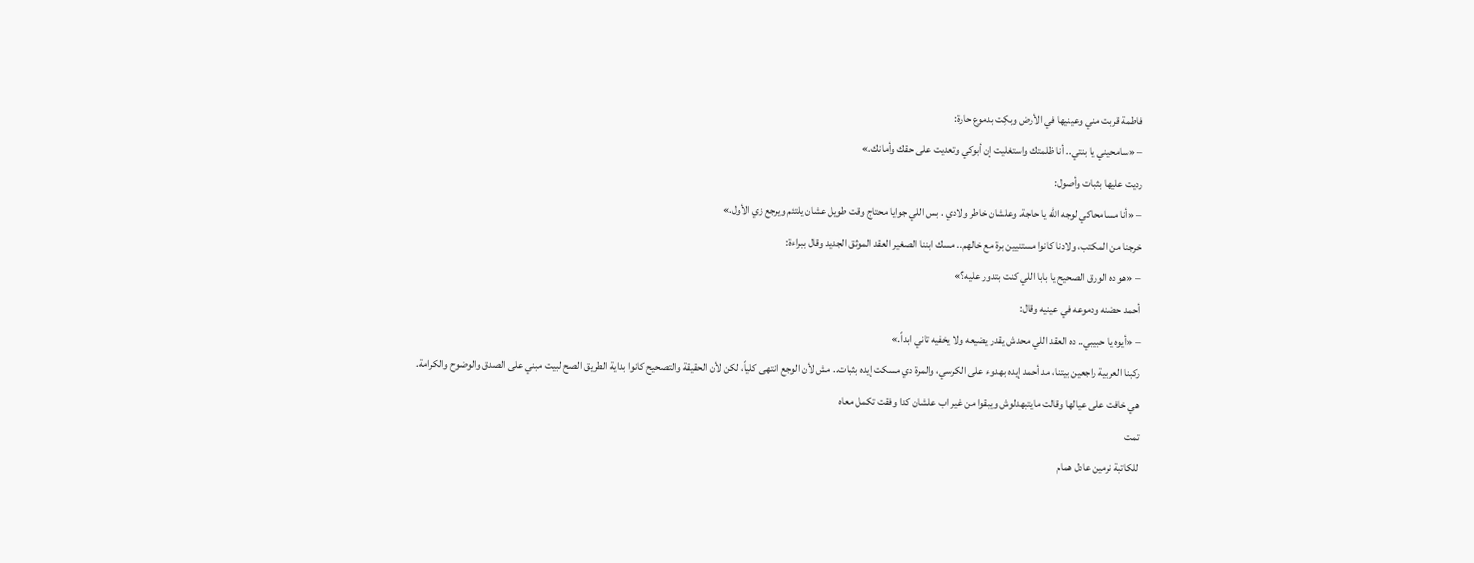فاطمة قربت مني وعينيها في الأرض وبكِت بدموع حارة:
– «سامحيني يا بنتي.. أنا ظلمتك واستغليت إن أبوكي وتعديت على حقك وأمانك.»
رديت عليها بثبات وأصول:
– «أنا مسامحاكي لوجه الله يا حاجة. وعلشان خاطر ولادي . بس اللي جوايا محتاج وقت طويل عشان يلتئم ويرجع زي الأول.»
خرجنا من المكتب، ولادنا كانوا مستنيين برة مع خالهم.. مسك ابننا الصغير العقد الموثق الجديد وقال ببراءة:
– «هو ده الورق الصحيح يا بابا اللي كنت بتدور عليه؟»
أحمد حضنه ودموعه في عينيه وقال:
– «أيوه يا حبيبي.. ده العقد اللي محدش يقدر يضيعه ولا يخفيه تاني ابداً.»
ركبنا العربية راجعين بيتنا، مد أحمد إيده بهدوء على الكرسي، والمرة دي مسكت إيده بثبات.. مش لأن الوجع انتهى كلياً، لكن لأن الحقيقة والتصحيح كانوا بداية الطريق الصح لبيت مبني على الصدق والوضوح والكرامة.
هي خافت على عيالها وقالت مايتبهدلوش ويبقوا من غير اب علشان كدا وفقت تكمل معاه
تمت
للكاتبة نرمين عادل همام